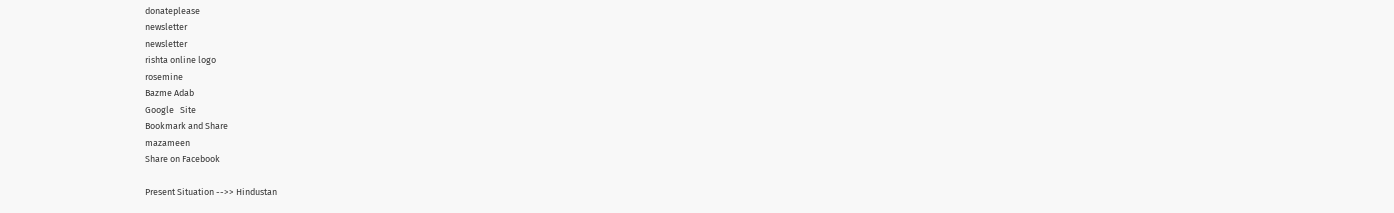donateplease
newsletter
newsletter
rishta online logo
rosemine
Bazme Adab
Google   Site
Bookmark and Share
mazameen
Share on Facebook

Present Situation -->> Hindustan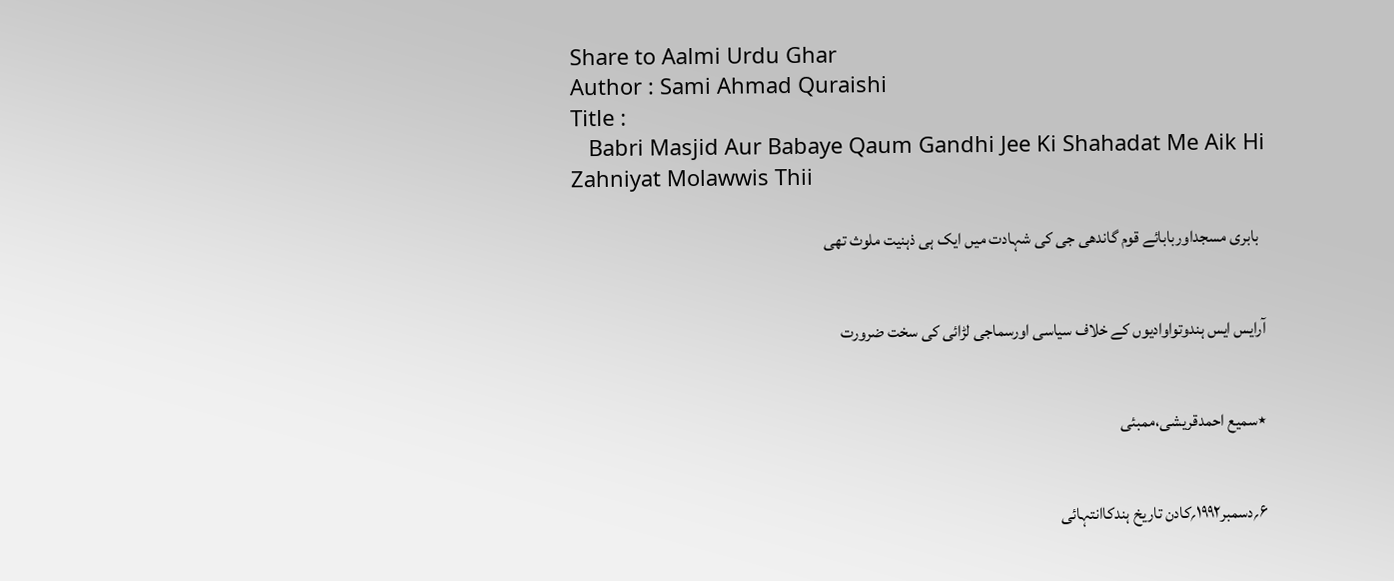Share to Aalmi Urdu Ghar
Author : Sami Ahmad Quraishi
Title :
   Babri Masjid Aur Babaye Qaum Gandhi Jee Ki Shahadat Me Aik Hi Zahniyat Molawwis Thii

  بابری مسجداوربابائے قوم گاندھی جی کی شہادت میں ایک ہی ذہنیت ملوث تھی


آرایس ایس ہندوتواوادیوں کے خلاف سیاسی اورسماجی لڑائی کی سخت ضرورت


٭سمیع احمدقریشی،ممبئی


۶؍دسمبر۱۹۹۲؍کادن تاریخ ہندکاانتہائی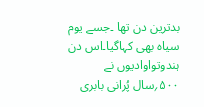بدترین دن تھا ۔جسے یوم سیاہ بھی کہاگیا۔اس دن ہندوتواوادیوں نے ۵۰۰؍سال پُرانی بابری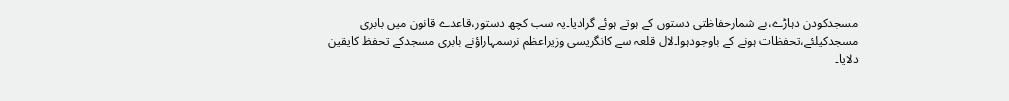مسجدکودن دہاڑے،بے شمارحفاظتی دستوں کے ہوتے ہوئے گرادیا۔یہ سب کچھ دستور،قاعدے قانون میں بابری مسجدکیلئے،تحفظات ہونے کے باوجودہوا۔لال قلعہ سے کانگریسی وزیراعظم نرسمہاراؤنے بابری مسجدکے تحفظ کایقین دلایا۔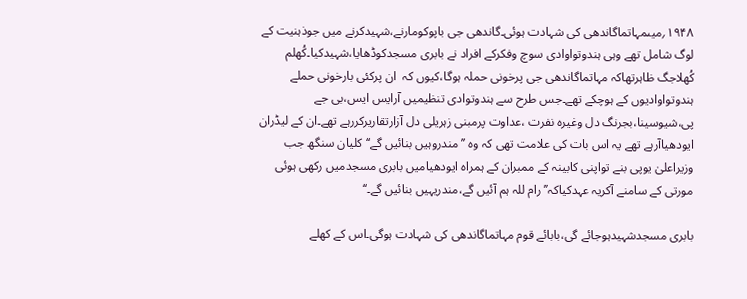۱۹۴۸؍میںمہاتماگاندھی کی شہادت ہوئی۔گاندھی جی باپوکومارنے،شہیدکرنے میں جوذہنیت کے لوگ شامل تھے وہی ہندوتواوادی سوچ وفکرکے افراد نے بابری مسجدکوڈھایا،شہیدکیا۔کُھلم کُھلاجگ ظاہرتھاکہ مہاتماگاندھی جی پرخونی حملہ ہوگا،کیوں کہ  ان پرکئی بارخونی حملے ہندوتواوادیوں کے ہوچکے تھے۔جس طرح سے ہندوتوادی تنظیمیں آرایس ایس،بی جے پی،شیوسینا،بجرنگ دل وغیرہ نفرت ،عداوت پرمبنی زہریلی دل آزارتقاریرکررہے تھے۔ان کے لیڈران ایودھیاآرہے تھے یہ اس بات کی علامت تھی کہ وہ ’’مندروہیں بنائیں گے‘‘کلیان سنگھ جب وزیراعلیٰ یوپی بنے تواپنی کابینہ کے ممبران کے ہمراہ ایودھیامیں بابری مسجدمیں رکھی ہوئی مورتی کے سامنے آکریہ عہدکیاکہ’’رام للہ ہم آئیں گے،مندریہیں بنائیں گے۔‘‘

بابری مسجدشہیدہوجائے گی،بابائے قوم مہاتماگاندھی کی شہادت ہوگی۔اس کے کھلے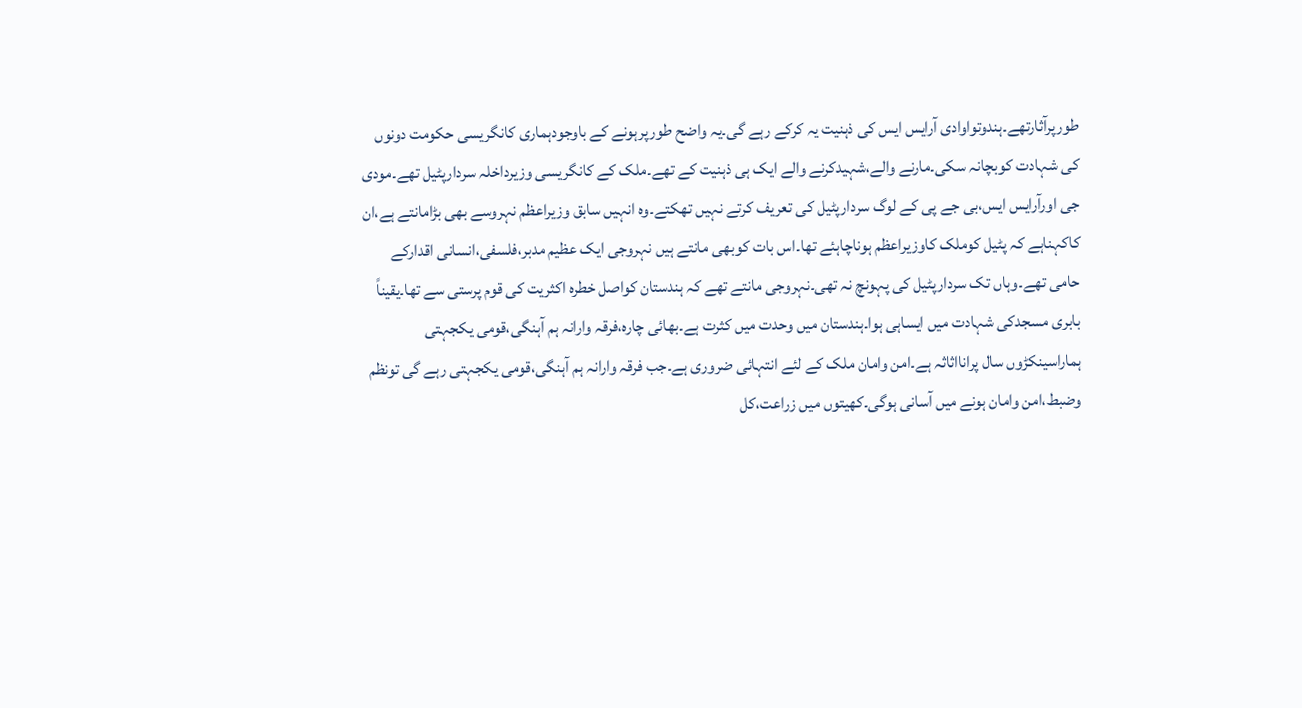طورپرآثارتھے۔ہندوتواوادی آرایس ایس کی ذہنیت یہ کرکے رہے گی۔یہ واضح طورپرہونے کے باوجودہماری کانگریسی حکومت دونوں کی شہادت کوبچانہ سکی۔مارنے والے،شہیدکرنے والے ایک ہی ذہنیت کے تھے۔ملک کے کانگریسی وزیرداخلہ سردارپٹیل تھے۔مودی جی اورآرایس ایس،بی جے پی کے لوگ سردارپٹیل کی تعریف کرتے نہیں تھکتے۔وہ انہیں سابق وزیراعظم نہروسے بھی بڑامانتے ہے،ان کاکہناہے کہ پٹیل کوملک کاوزیراعظم ہوناچاہئے تھا۔اس بات کوبھی مانتے ہیں نہروجی ایک عظیم مدبر،فلسفی،انسانی اقدارکے حامی تھے۔وہاں تک سردارپٹیل کی پہونچ نہ تھی۔نہروجی مانتے تھے کہ ہندستان کواصل خطرہ اکثریت کی قوم پرستی سے تھا۔یقیناً بابری مسجدکی شہادت میں ایساہی ہوا۔ہندستان میں وحدت میں کثرت ہے۔بھائی چارہ،فرقہ وارانہ ہم آہنگی،قومی یکجہتی ہماراسینکڑوں سال پرانااثاثہ ہے۔امن وامان ملک کے لئے انتہائی ضروری ہے۔جب فرقہ وارانہ ہم آہنگی،قومی یکجہتی رہے گی تونظم وضبط،امن وامان ہونے میں آسانی ہوگی۔کھیتوں میں زراعت،کل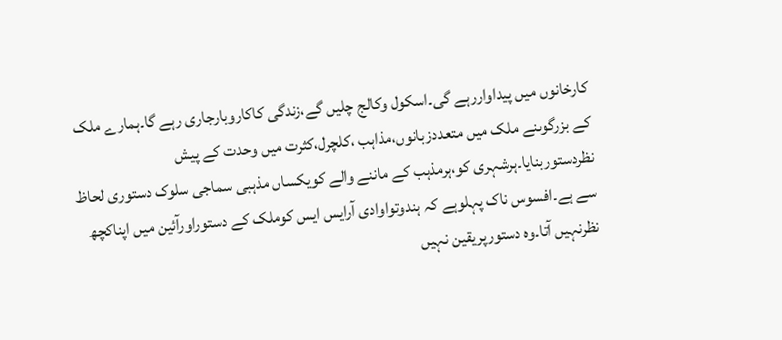کارخانوں میں پیداواررہے گی۔اسکول وکالج چلیں گے،زندگی کاکاروبارجاری رہے گا۔ہمارے ملک کے بزرگوںنے ملک میں متعددزبانوں،مذاہب ،کلچرل،کثرت میں وحدت کے پیش نظردستوربنایا۔ہرشہری کو،ہرمذہب کے ماننے والے کویکساں مذہبی سماجی سلوک دستوری لحاظ سے ہے۔افسوس ناک پہلوہے کہ ہندوتواوادی آرایس ایس کوملک کے دستوراورآئین میں اپناکچھ نظرنہیں آتا۔وہ دستورپریقین نہیں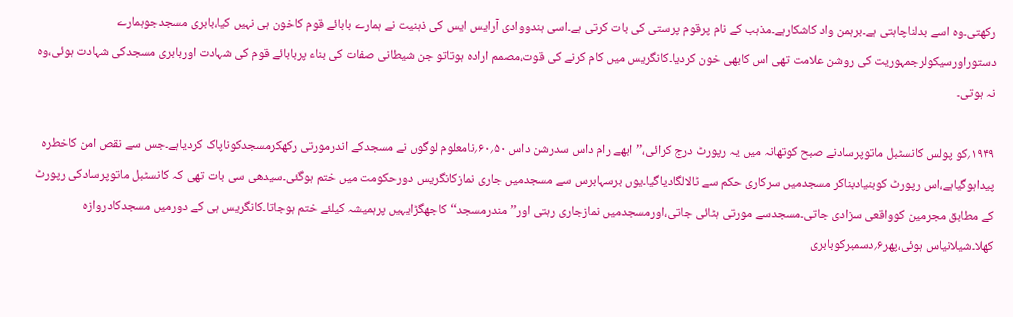رکھتی۔وہ اسے بدلناچاہتی ہے۔برہمن واد کاشکارہے۔مذہب کے نام پرقوم پرستی کی بات کرتی ہے۔اسی ہندووادی آرایس ایس کی ذہنیت نے ہمارے بابائے قوم کاخون ہی نہیں کیا،بابری مسجدجوہمارے دستوراورسیکولرجمہوریت کی روشن علامت تھی اس کابھی خون کردیا۔کانگریس میں کام کرنے کی قوت،مصمم ارادہ ہوتاتو جن شیطانی صفات کی بناء پربابائے قوم کی شہادت اوربابری مسجدکی شہادت ہوئی،وہ نہ ہوتی۔

۱۹۴۹؍کو پولس کانسٹبل ماتوپرسادنے صبح کوتھانہ میں یہ رپورٹ درج کرائی،’’ابھے رام داس سدرشن داس ۵۰؍۶۰؍نامعلوم لوگوں نے مسجدکے اندرمورتی رکھکرمسجدکوناپاک کردیاہے۔جس سے نقص امن کاخطرہ پیداہوگیاہے،اس رپورٹ کوبنیادبناکر مسجدمیں سرکاری حکم سے ٹالالگادیاگیا۔یوں برسہابرس سے مسجدمیں جاری نمازکانگریس دورحکومت میں ختم ہوگئی۔سیدھی سی بات تھی کہ کانسٹبل ماتوپرسادکی رپورٹ کے مطابق مجرمین کوواقعی سزادی جاتی۔مسجدسے مورتی ہٹائی جاتی،اورمسجدمیں نمازجاری رہتی اور’’مندرمسجد‘‘کاجھگڑایہیں پرہمیشہ کیلئے ختم ہوجاتا۔کانگریس ہی کے دورمیں مسجدکادروازہ کھلا۔شیلانیاس ہوئی،پھر۶؍دسمبرکوبابری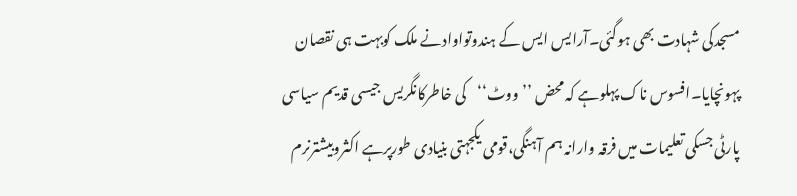مسجدکی شہادت بھی ہوگئی۔آرایس ایس کے ہندوتواوادنے ملک کوبہت ہی نقصان پہونچایا۔افسوس ناک پہلوہے کہ محض ’’ووٹ‘‘کی خاطرکانگریس جیسی قدیم سیاسی پارٹی جسکی تعلیمات میں فرقہ وارانہ ہم آہنگی،قومی یکجہتی بنیادی طورپرہے اکثروبیشترنرم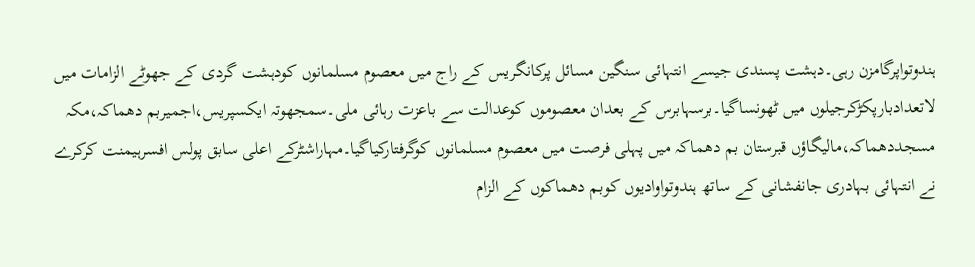ہندوتواپرگامزن رہی۔دہشت پسندی جیسے انتہائی سنگین مسائل پرکانگریس کے راج میں معصوم مسلمانوں کودہشت گردی کے جھوٹے الزامات میں لاتعدادبارپکڑکرجیلوں میں ٹھونساگیا۔برسہابرس کے بعدان معصوموں کوعدالت سے باعزت رہائی ملی۔سمجھوتہ ایکسپریس،اجمیربم دھماکہ،مکہ مسجددھماکہ،مالیگاؤں قبرستان بم دھماکہ میں پہلی فرصت میں معصوم مسلمانوں کوگرفتارکیاگیا۔مہاراشٹرکے اعلی سابق پولس افسرہیمنت کرکرے نے انتہائی بہادری جانفشانی کے ساتھ ہندوتواوادیوں کوبم دھماکوں کے الزام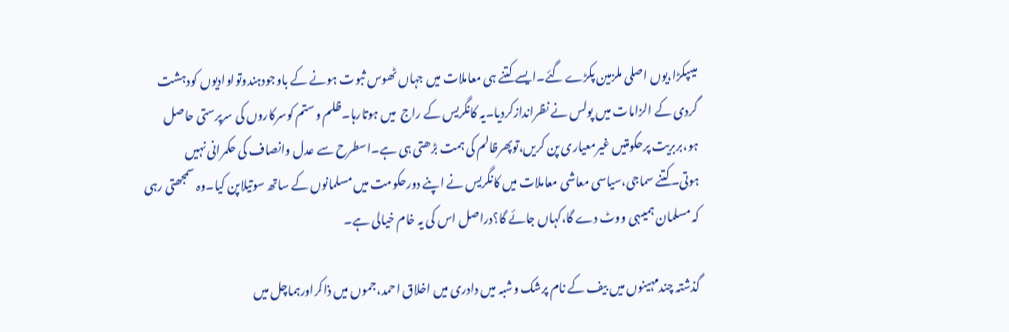میںپکڑا،یوں اصلی ملزمین پکڑے گئے۔ایسے کتنے ہی معاملات میں جہاں ٹھوس ثبوت ہونے کے باوجودہندوتواوادیوں کودہشت گردی کے الزامات میں پولس نے نظراندازکردیا۔یہ کانگریس کے راج  میں ہوتارہا۔ظلم وستم کوسرکاروں کی سرپرستی حاصل ہو،بربریت پرحکومتیں غیرمعیاری پن کریں،توپھرظالم کی ہمت بڑھتی ہی ہے۔اسطرح سے عدل وانصاف کی حکمرانی نہیں ہوتی۔کتنے سماجی،سیاسی معاشی معاملات میں کانگریس نے اپنے دورحکومت میں مسلمانوں کے ساتھ سوتیلاپن کیا۔وہ سمجھتی رہی کہ مسلمان ہمیںہی ووٹ دے گا،کہاں جائے گا؟دراصل اس کی یہ خام خیالی ہے۔

گذشتہ چندمہینوں میں بیف کے نام پرشک وشبہ میں دادری میں اخلاق احمد،جموں میں ذاکراورہماچل میں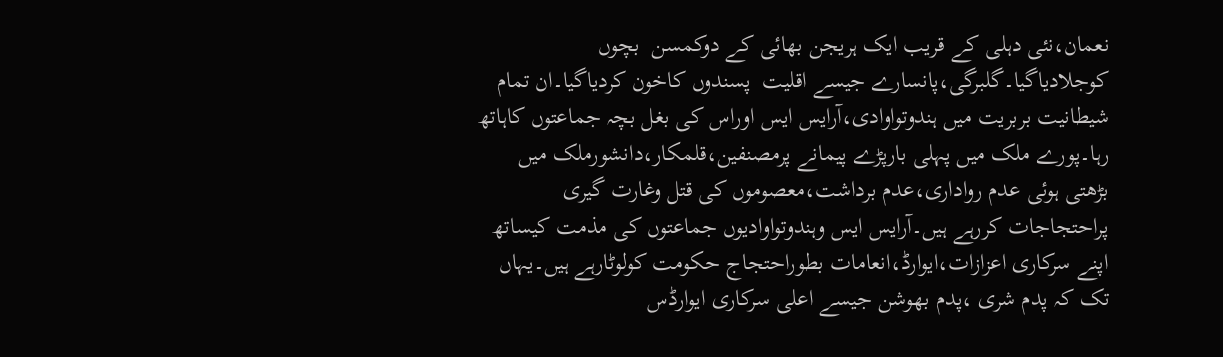نعمان،نئی دہلی کے قریب ایک ہریجن بھائی کے دوکمسن  بچوں کوجلادیاگیا۔گلبرگی،پانسارے جیسے اقلیت  پسندوں کاخون کردیاگیا۔ان تمام شیطانیت بربریت میں ہندوتواوادی،آرایس ایس اوراس کی بغل بچہ جماعتوں کاہاتھ رہا۔پورے ملک میں پہلی بارپڑے پیمانے پرمصنفین،قلمکار،دانشورملک میں بڑھتی ہوئی عدم رواداری،عدم برداشت،معصوموں کی قتل وغارت گیری پراحتجاجات کررہے ہیں۔آرایس ایس وہندوتواوادیوں جماعتوں کی مذمت کیساتھ اپنے سرکاری اعزازات،ایوارڈ،انعامات بطوراحتجاج حکومت کولوٹارہے ہیں۔یہاں تک کہ پدم شری ،پدم بھوشن جیسے اعلی سرکاری ایوارڈس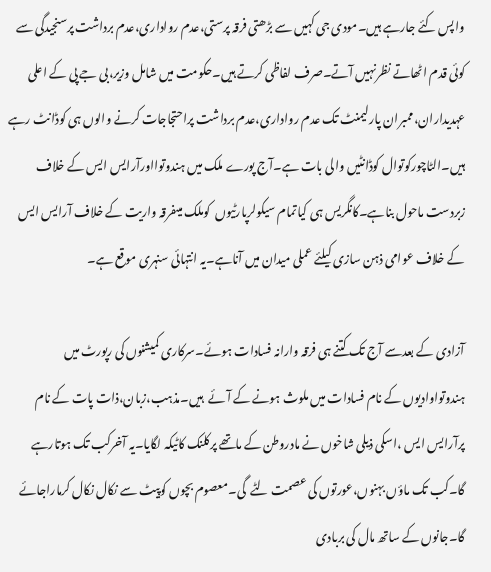واپس کئے جارہے ہیں۔مودی جی کہیں سے بڑھتی فرقہ پرستی،عدم رواداری،عدم برداشت پرسنجیدگی سے کوئی قدم اٹھاتے نظرنہیں آتے۔صرف لفاظی کرتے ہیں۔حکومت میں شامل وزیر،بی جے پی کے اعلی عہدیداران،ممبران پارلیمنٹ تک عدم رواداری،عدم برداشت پراحتجاجات کرنے والوں ہی کوڈانٹ رہے ہیں۔الٹاچورکوتوال کوڈانٹیں والی بات ہے۔آج پورے ملک میں ہندوتوااورآرایس ایس کے خلاف زبردست ماحول بناہے۔کانگریس ہی کیاتمام سیکولرپارٹیوں  کوملک میںفرقہ واریت کے خلاف آرایس ایس کے خلاف عوامی ذہن سازی کیلئے عملی میدان میں آناہے۔یہ انتہائی سنہری موقع ہے۔

آزادی کے بعدسے آج تک کتنے ہی فرقہ وارانہ فسادات ہوئے۔سرکاری کمیشنوں کی رپورٹ میں ہندوتواوادیوں کے نام فسادات میں ملوث ہونے کے آئے  ہیں۔مذہب،زبان،ذات پات کے نام پرآرایس ایس ،اسکی ذیلی شاخوں نے مادروطن کے ماتھے پرکلنک کاٹیکہ لگایا۔یہ آخرکب تک ہوتارہے گا۔کب تک ماؤں بہنوں،عورتوں کی عصمت لٹے  گی۔معصوم بچوں کوپیٹ سے نکال نکال کرماراجائے گا۔جانوں کے ساتھ مال کی بربادی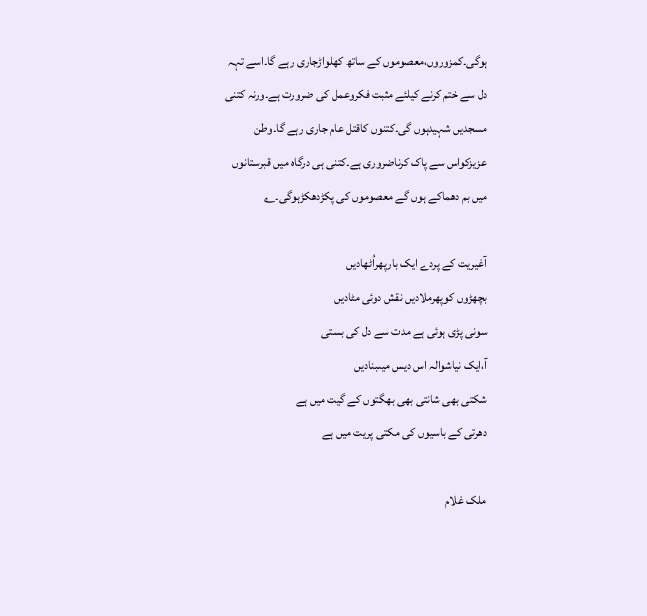ہوگی۔کمزوروں،معصوموں کے ساتھ کھلواڑجاری رہے گا۔اسے تہہ دل سے ختم کرنے کیلئے مثبت فکروعمل کی ضرورت ہے۔ورنہ کتنی مسجدیں شہیدہوں گی۔کتنوں کاقتل عام جاری رہے گا۔وطن عزیزکواس سے پاک کرناضروری ہے۔کتنی ہی درگاہ میں قبرستانوں میں بم دھماکے ہوں گے معصوموں کی پکڑدھکڑہوگی۔؎

آغیریت کے پردے ایک بارپھراُٹھادیں
بچھڑوں کوپھرملادیں نقش دوئی مٹادیں
سونی پڑی ہوئی ہے مدت سے دل کی بستی
آ،ایک نیاشوالہ اس دیس میںبنادیں
شکتی بھی شانتی بھی بھگتوں کے گیت میں ہے
دھرتی کے باسیوں کی مکتی پریت میں ہے

ملک غلام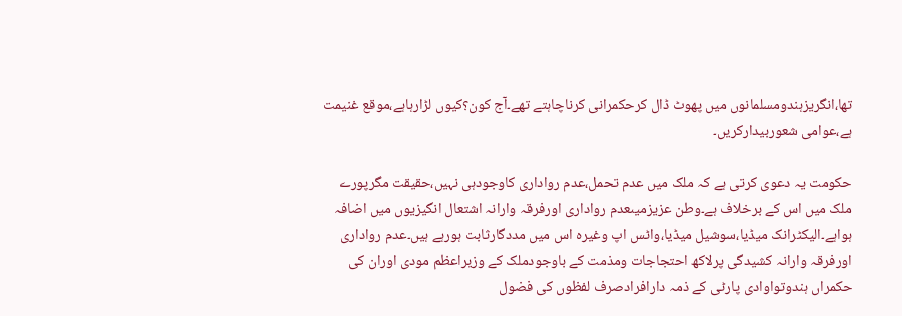تھا،انگریزہندومسلمانوں میں پھوٹ ڈال کرحکمرانی کرناچاہتے تھے۔آج کون؟کیوں لڑارہاہے،موقع غنیمت ہے،عوامی شعوربیدارکریں۔

حکومت یہ دعوی کرتی ہے کہ ملک میں عدم تحمل،عدم رواداری کاوجودہی نہیں،حقیقت مگرپورے ملک میں اس کے برخلاف ہے۔وطن عزیزمیںعدم رواداری اورفرقہ وارانہ اشتعال انگیزیوں میں اضافہ ہواہے۔الیکٹرانک میڈیا،سوشیل میڈیا،واٹس اپ وغیرہ اس میں مددگارثابت ہورہے ہیں۔عدم رواداری اورفرقہ وارانہ کشیدگی پرلاکھ احتجاجات ومذمت کے باوجودملک کے وزیراعظم مودی اوران کی حکمراں ہندوتواوادی پارٹی کے ذمہ دارافرادصرف لفظوں کی فضول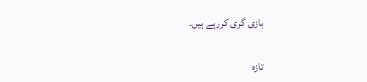بازی گری کررہے ہیں۔

تازہ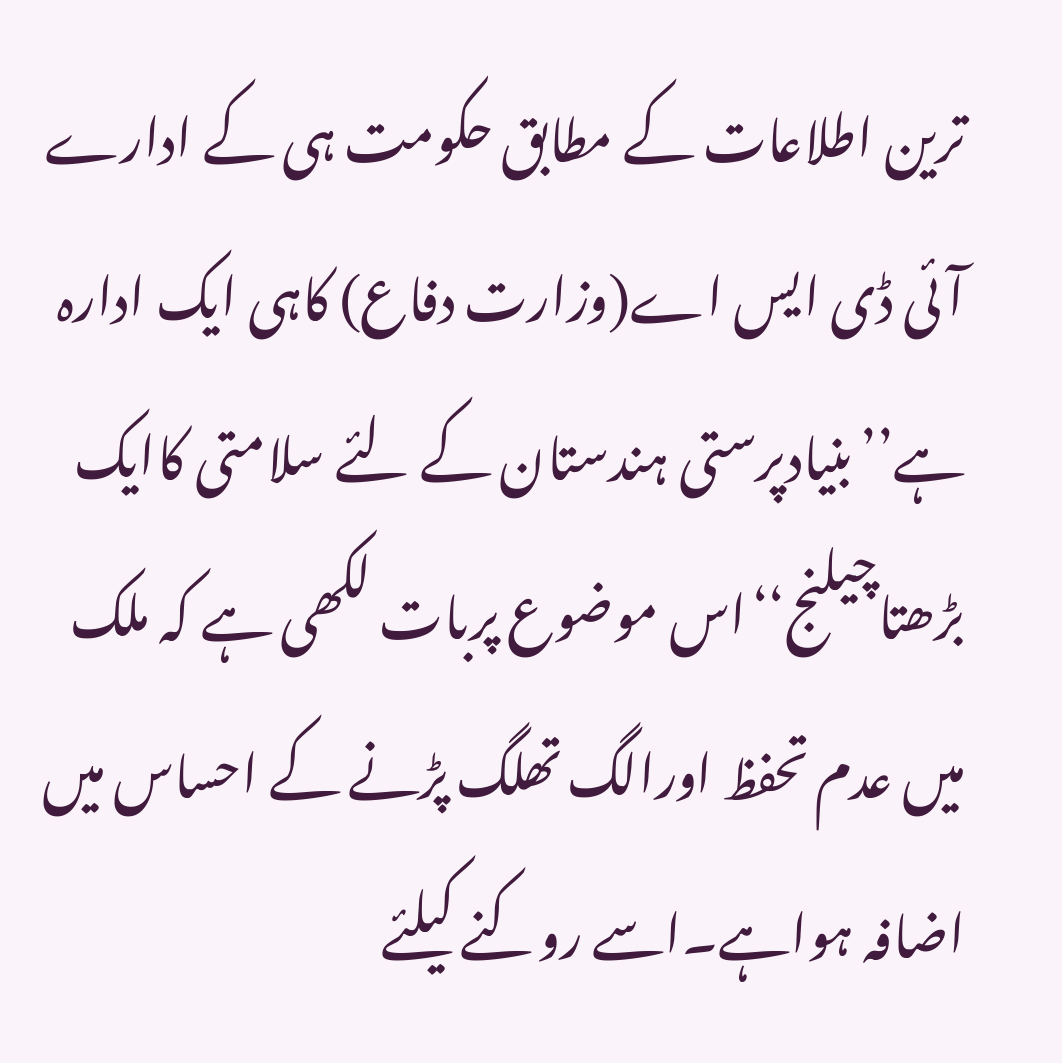ترین اطلاعات کے مطابق حکومت ہی کے ادارے آئی ڈی ایس اے(وزارت دفاع) کاہی ایک ادارہ ہے’’بنیادپرستی ہندستان کے لئے سلامتی کاایک بڑھتاچیلنج‘‘اس موضوع پربات لکھی ہے کہ ملک میں عدم تحفظ اورالگ تھلگ پڑنے کے احساس میں اضافہ ہواہے۔اسے روکنے کیلئے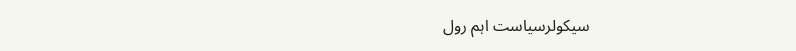سیکولرسیاست اہم رول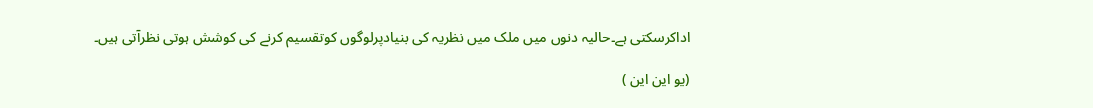اداکرسکتی ہے۔حالیہ دنوں میں ملک میں نظریہ کی بنیادپرلوگوں کوتقسیم کرنے کی کوشش ہوتی نظرآتی ہیں۔

(یو این این )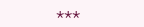***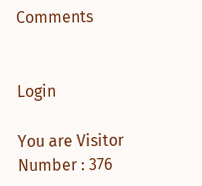Comments


Login

You are Visitor Number : 376